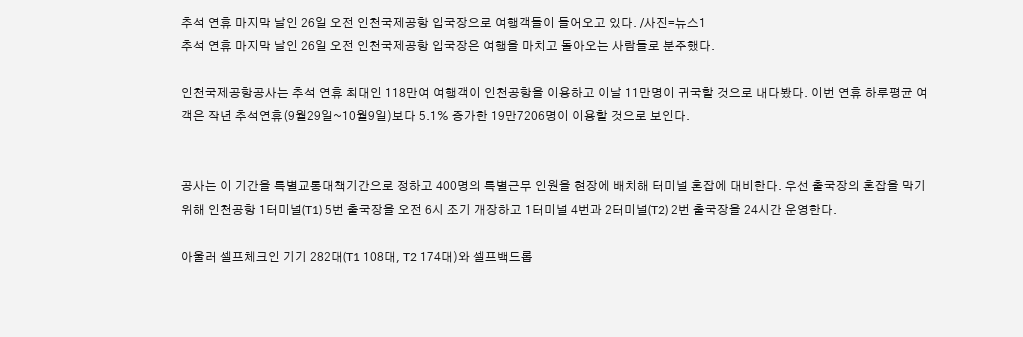추석 연휴 마지막 날인 26일 오전 인천국제공항 입국장으로 여행객들이 들어오고 있다. /사진=뉴스1
추석 연휴 마지막 날인 26일 오전 인천국제공항 입국장은 여행을 마치고 돌아오는 사람들로 분주했다.

인천국제공항공사는 추석 연휴 최대인 118만여 여행객이 인천공항을 이용하고 이날 11만명이 귀국할 것으로 내다봤다. 이번 연휴 하루평균 여객은 작년 추석연휴(9월29일~10월9일)보다 5.1% 증가한 19만7206명이 이용할 것으로 보인다.


공사는 이 기간을 특별교통대책기간으로 정하고 400명의 특별근무 인원을 현장에 배치해 터미널 혼잡에 대비한다. 우선 출국장의 혼잡을 막기 위해 인천공항 1터미널(T1) 5번 출국장을 오전 6시 조기 개장하고 1터미널 4번과 2터미널(T2) 2번 출국장을 24시간 운영한다.

아울러 셀프체크인 기기 282대(T1 108대, T2 174대)와 셀프백드롭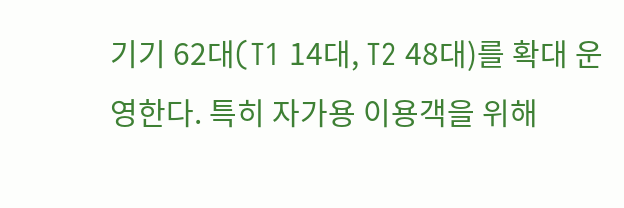기기 62대(T1 14대, T2 48대)를 확대 운영한다. 특히 자가용 이용객을 위해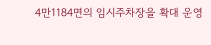4만1184면의 임시주차장을 확대 운영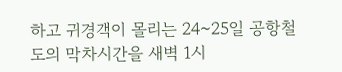하고 귀경객이 몰리는 24~25일 공항철도의 막차시간을 새벽 1시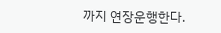까지 연장운행한다.